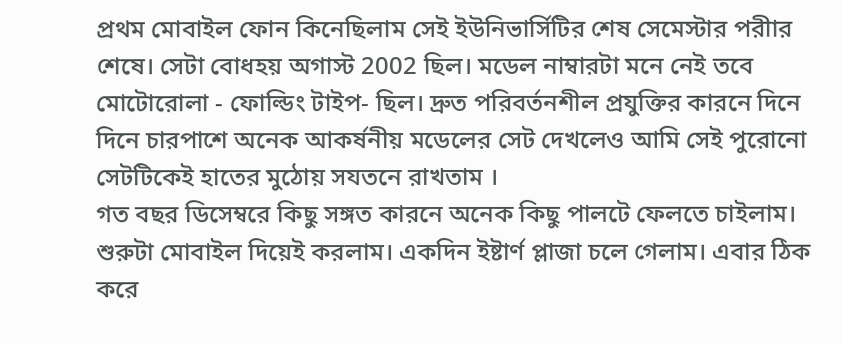প্রথম মোবাইল ফোন কিনেছিলাম সেই ইউনিভার্সিটির শেষ সেমেস্টার পরীার শেষে। সেটা বোধহয় অগাস্ট 2002 ছিল। মডেল নাম্বারটা মনে নেই তবে মোটোরোলা - ফোল্ডিং টাইপ- ছিল। দ্রুত পরিবর্তনশীল প্রযুক্তির কারনে দিনে দিনে চারপাশে অনেক আকর্ষনীয় মডেলের সেট দেখলেও আমি সেই পুরোনো সেটটিকেই হাতের মুঠোয় সযতনে রাখতাম ।
গত বছর ডিসেম্বরে কিছু সঙ্গত কারনে অনেক কিছু পালটে ফেলতে চাইলাম। শুরুটা মোবাইল দিয়েই করলাম। একদিন ইষ্টার্ণ প্লাজা চলে গেলাম। এবার ঠিক করে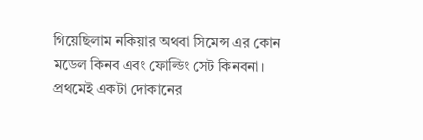গিয়েছিলাম নকিয়ার অথবা সিমেন্স এর কোন মডেল কিনব এবং ফোল্ডিং সেট কিনবনা। প্রথমেই একটা দোকানের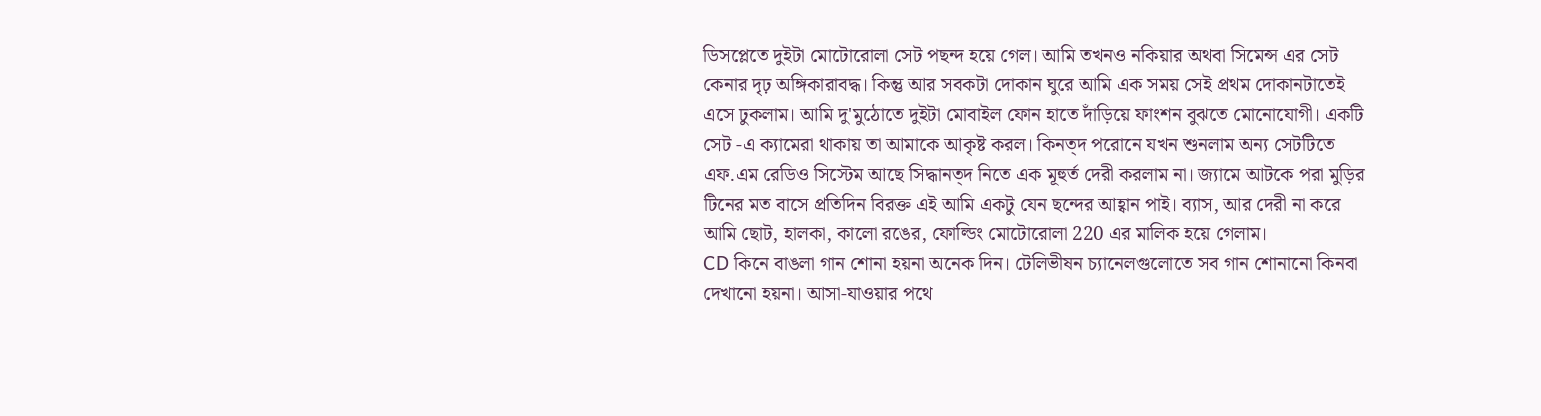ডিসপ্লেতে দুইটা মোটোরোলা সেট পছন্দ হয়ে গেল। আমি তখনও নকিয়ার অথবা সিমেন্স এর সেট কেনার দৃঢ় অঙ্গিকারাবদ্ধ। কিন্তু আর সবকটা দোকান ঘুরে আমি এক সময় সেই প্রথম দোকানটাতেই এসে ঢুকলাম। আমি দু'মুঠোতে দুইটা মোবাইল ফোন হাতে দাঁড়িয়ে ফাংশন বুঝতে মোনোযোগী। একটি সেট -এ ক্যামেরা থাকায় তা আমাকে আকৃষ্ট করল। কিনত্দ পরোনে যখন শুনলাম অন্য সেটটিতে এফ.এম রেডিও সিস্টেম আছে সিদ্ধানত্দ নিতে এক মূহুর্ত দেরী করলাম না। জ্যামে আটকে পরা মুড়ির টিনের মত বাসে প্রতিদিন বিরক্ত এই আমি একটু যেন ছন্দের আহ্বান পাই। ব্যাস, আর দেরী না করে আমি ছোট, হালকা, কালো রঙের, ফোল্ডিং মোটোরোলা 220 এর মালিক হয়ে গেলাম।
CD কিনে বাঙলা গান শোনা হয়না অনেক দিন। টেলিভীষন চ্যানেলগুলোতে সব গান শোনানো কিনবা দেখানো হয়না। আসা-যাওয়ার পথে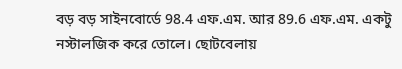বড় বড় সাইনবোর্ডে 98.4 এফ.এম. আর 89.6 এফ.এম. একটু নস্টালজিক করে তোলে। ছোটবেলায়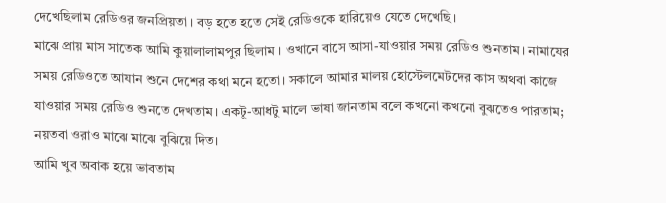দেখেছিলাম রেডিওর জনপ্রিয়তা । বড় হতে হতে সেই রেডিওকে হারিয়েও যেতে দেখেছি।
মাঝে প্রায় মাস সাতেক আমি কুয়ালালামপুর ছিলাম । ওখানে বাসে আসা-যাওয়ার সময় রেডিও শুনতাম। নামাযের সময় রেডিওতে আযান শুনে দেশের কথা মনে হতো। সকালে আমার মালয় হোস্টেলমেটদের কাস অথবা কাজে যাওয়ার সময় রেডিও শুনতে দেখতাম। একটূ-আধটু মালে ভাষা জানতাম বলে কখনো কখনো বুঝতেও পারতাম; নয়তবা ওরাও মাঝে মাঝে বুঝিয়ে দিত।
আমি খুব অবাক হয়ে ভাবতাম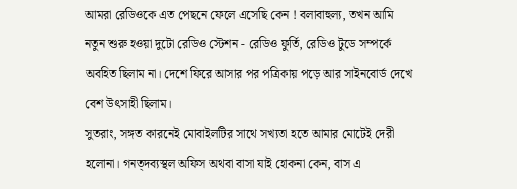আমরা রেডিওকে এত পেছনে ফেলে এসেছি কেন ! বলাবাহুল্য, তখন আমি নতুন শুরু হওয়া দুটো রেডিও স্টেশন - রেডিও ফুর্তি, রেডিও টুডে সম্পর্কে অবহিত ছিলাম না। দেশে ফিরে আসার পর পত্রিকায় পড়ে আর সাইনবোর্ড দেখে বেশ উৎসাহী ছিলাম।
সুতরাং, সঙ্গত কারনেই মোবাইলটির সাথে সখ্যতা হতে আমার মোটেই দেরী হলোনা। গনত্দব্যস্থল অফিস অথবা বাসা যাই হোকনা কেন, বাস এ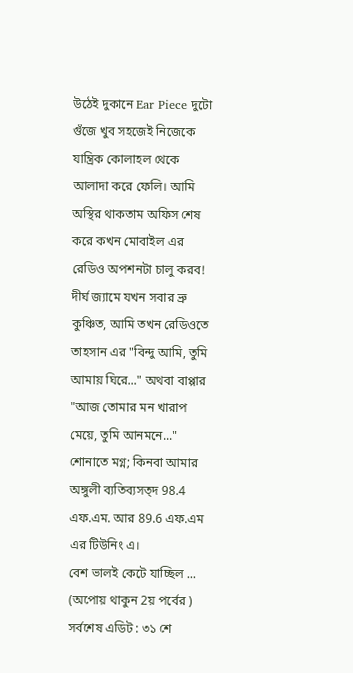উঠেই দুকানে Ear Piece দুটো গুঁজে খুব সহজেই নিজেকে যান্ত্রিক কোলাহল থেকে আলাদা করে ফেলি। আমি অস্থির থাকতাম অফিস শেষ করে কখন মোবাইল এর রেডিও অপশনটা চালু করব! দীর্ঘ জ্যামে যখন সবার ভ্রু কুঞ্চিত, আমি তখন রেডিওতে তাহসান এর "বিন্দু আমি, তুমি আমায় ঘিরে..." অথবা বাপ্পার "আজ তোমার মন খারাপ মেয়ে, তুমি আনমনে..." শোনাতে মগ্ন; কিনবা আমার অঙ্গুলী ব্যতিব্যসত্দ 98.4 এফ.এম. আর 89.6 এফ.এম এর টিউনিং এ।
বেশ ভালই কেটে যাচ্ছিল ...
(অপোয় থাকুন 2য় পর্বের )
সর্বশেষ এডিট : ৩১ শে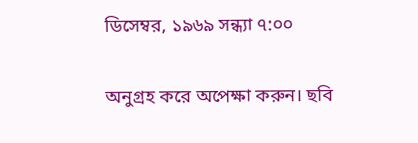ডিসেম্বর, ১৯৬৯ সন্ধ্যা ৭:০০

অনুগ্রহ করে অপেক্ষা করুন। ছবি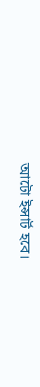আটো ইন্সার্ট হবে।